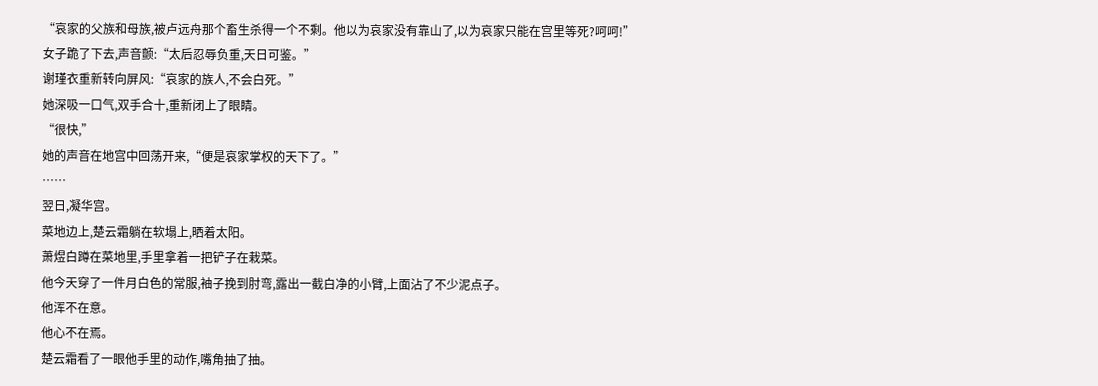“哀家的父族和母族,被卢远舟那个畜生杀得一个不剩。他以为哀家没有靠山了,以为哀家只能在宫里等死?呵呵!”
女子跪了下去,声音颤:“太后忍辱负重,天日可鉴。”
谢瑾衣重新转向屏风:“哀家的族人,不会白死。”
她深吸一口气,双手合十,重新闭上了眼睛。
“很快,”
她的声音在地宫中回荡开来,“便是哀家掌权的天下了。”
……
翌日,凝华宫。
菜地边上,楚云霜躺在软塌上,晒着太阳。
萧煜白蹲在菜地里,手里拿着一把铲子在栽菜。
他今天穿了一件月白色的常服,袖子挽到肘弯,露出一截白净的小臂,上面沾了不少泥点子。
他浑不在意。
他心不在焉。
楚云霜看了一眼他手里的动作,嘴角抽了抽。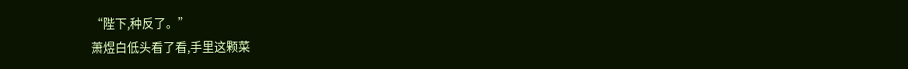“陛下,种反了。”
萧煜白低头看了看,手里这颗菜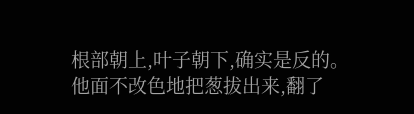根部朝上,叶子朝下,确实是反的。
他面不改色地把葱拔出来,翻了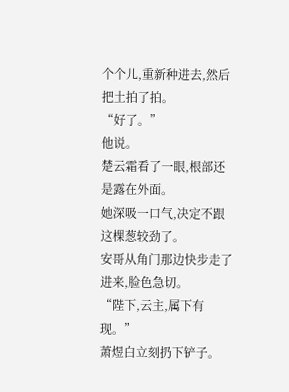个个儿,重新种进去,然后把土拍了拍。
“好了。”
他说。
楚云霜看了一眼,根部还是露在外面。
她深吸一口气,决定不跟这棵葱较劲了。
安哥从角门那边快步走了进来,脸色急切。
“陛下,云主,属下有现。”
萧煜白立刻扔下铲子。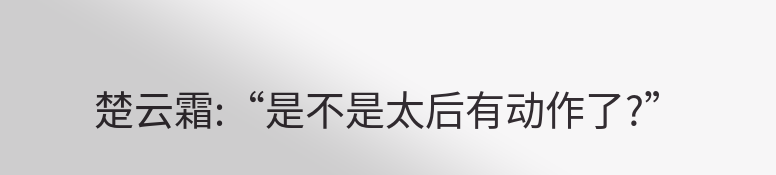楚云霜:“是不是太后有动作了?”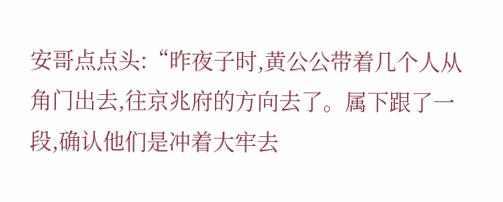安哥点点头:“昨夜子时,黄公公带着几个人从角门出去,往京兆府的方向去了。属下跟了一段,确认他们是冲着大牢去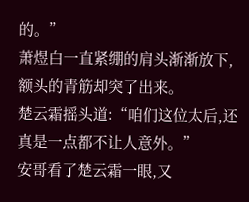的。”
萧煜白一直紧绷的肩头渐渐放下,额头的青筋却突了出来。
楚云霜摇头道:“咱们这位太后,还真是一点都不让人意外。”
安哥看了楚云霜一眼,又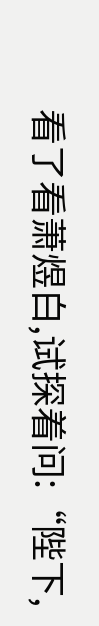看了看萧煜白,试探着问:“陛下,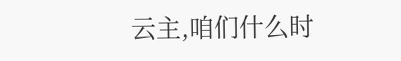云主,咱们什么时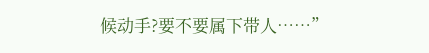候动手?要不要属下带人……”